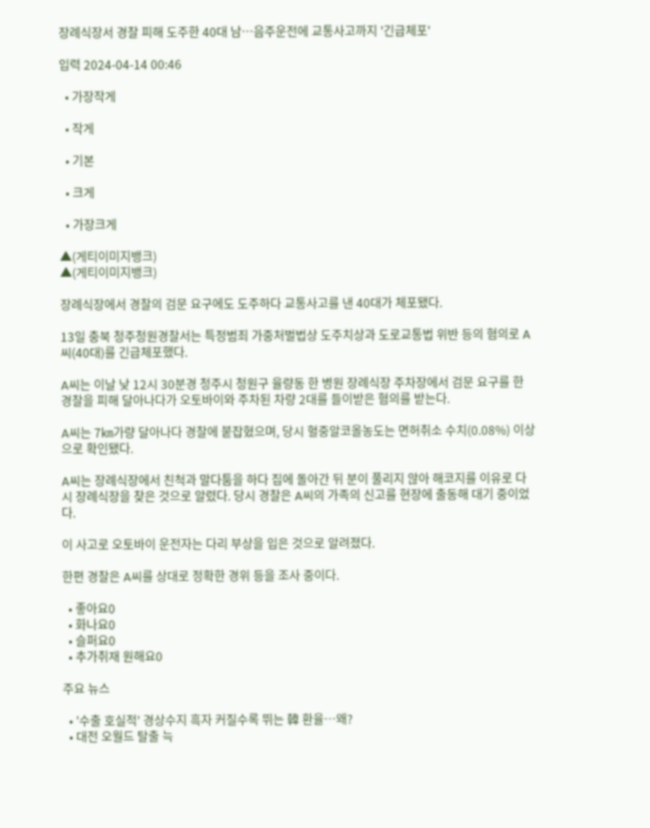장례식장서 경찰 피해 도주한 40대 남…음주운전에 교통사고까지 '긴급체포'

입력 2024-04-14 00:46

  • 가장작게

  • 작게

  • 기본

  • 크게

  • 가장크게

▲(게티이미지뱅크)
▲(게티이미지뱅크)

장례식장에서 경찰의 검문 요구에도 도주하다 교통사고를 낸 40대가 체포됐다.

13일 충북 청주청원경찰서는 특정범죄 가중처벌법상 도주치상과 도로교통법 위반 등의 혐의로 A씨(40대)를 긴급체포했다.

A씨는 이날 낮 12시 30분경 청주시 청원구 율량동 한 병원 장례식장 주차장에서 검문 요구를 한 경찰을 피해 달아나다가 오토바이와 주차된 차량 2대를 들이받은 혐의를 받는다.

A씨는 7㎞가량 달아나다 경찰에 붙잡혔으며, 당시 혈중알코올농도는 면허취소 수치(0.08%) 이상으로 확인됐다.

A씨는 장례식장에서 친척과 말다툼을 하다 집에 돌아간 뒤 분이 풀리지 않아 해코지를 이유로 다시 장례식장을 찾은 것으로 알렸다. 당시 경찰은 A씨의 가족의 신고를 현장에 출동해 대기 중이었다.

이 사고로 오토바이 운전자는 다리 부상을 입은 것으로 알려졌다.

한편 경찰은 A씨를 상대로 정확한 경위 등을 조사 중이다.

  • 좋아요0
  • 화나요0
  • 슬퍼요0
  • 추가취재 원해요0

주요 뉴스

  • '수출 호실적' 경상수지 흑자 커질수록 뛰는 韓 환율⋯왜?
  • 대전 오월드 탈출 늑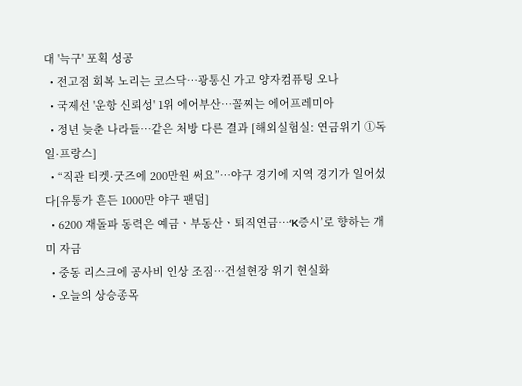대 '늑구' 포획 성공
  • 전고점 회복 노리는 코스닥…광통신 가고 양자컴퓨팅 오나
  • 국제선 '운항 신뢰성' 1위 에어부산⋯꼴찌는 에어프레미아
  • 정년 늦춘 나라들…같은 처방 다른 결과 [해외실험실: 연금위기 ①독일·프랑스]
  • “직관 티켓·굿즈에 200만원 써요”…야구 경기에 지역 경기가 일어섰다[유통가 흔든 1000만 야구 팬덤]
  • 6200 재돌파 동력은 예금ㆍ부동산ㆍ퇴직연금⋯‘K증시’로 향하는 개미 자금
  • 중동 리스크에 공사비 인상 조짐…건설현장 위기 현실화
  • 오늘의 상승종목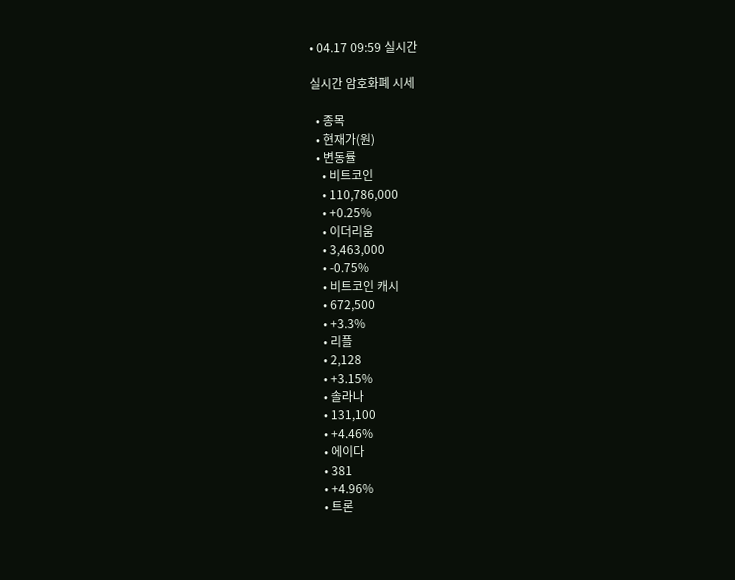• 04.17 09:59 실시간

실시간 암호화폐 시세

  • 종목
  • 현재가(원)
  • 변동률
    • 비트코인
    • 110,786,000
    • +0.25%
    • 이더리움
    • 3,463,000
    • -0.75%
    • 비트코인 캐시
    • 672,500
    • +3.3%
    • 리플
    • 2,128
    • +3.15%
    • 솔라나
    • 131,100
    • +4.46%
    • 에이다
    • 381
    • +4.96%
    • 트론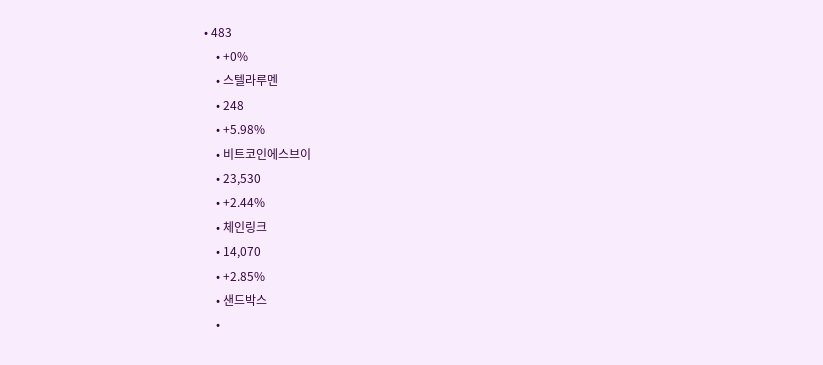• 483
    • +0%
    • 스텔라루멘
    • 248
    • +5.98%
    • 비트코인에스브이
    • 23,530
    • +2.44%
    • 체인링크
    • 14,070
    • +2.85%
    • 샌드박스
    •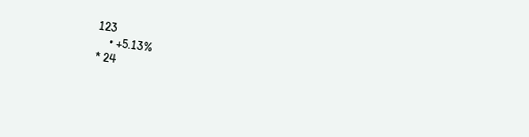123
    • +5.13%
* 24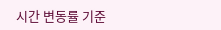시간 변동률 기준